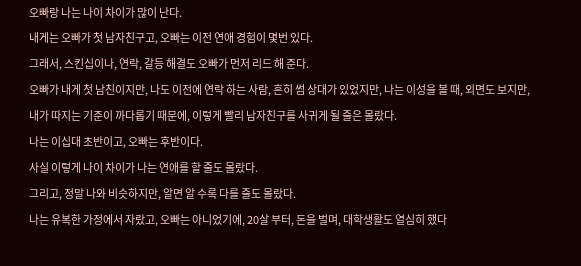오빠랑 나는 나이 차이가 많이 난다.
내게는 오빠가 첫 남자친구고, 오빠는 이전 연애 경험이 몇번 있다.
그래서, 스킨십이나, 연락, 갈등 해결도 오빠가 먼저 리드 해 준다.
오빠가 내게 첫 남친이지만, 나도 이전에 연락 하는 사람, 흔히 썸 상대가 있었지만, 나는 이성을 볼 때, 외면도 보지만, 내가 따지는 기준이 까다롭기 때문에, 이렇게 빨리 남자친구를 사귀게 될 줄은 몰랐다.
나는 이십대 초반이고, 오빠는 후반이다.
사실 이렇게 나이 차이가 나는 연애를 할 줄도 몰랐다.
그리고, 정말 나와 비슷하지만, 알면 알 수록 다를 줄도 몰랐다.
나는 유복한 가정에서 자랐고, 오빠는 아니었기에, 20살 부터, 돈을 벌며, 대학생활도 열심히 했다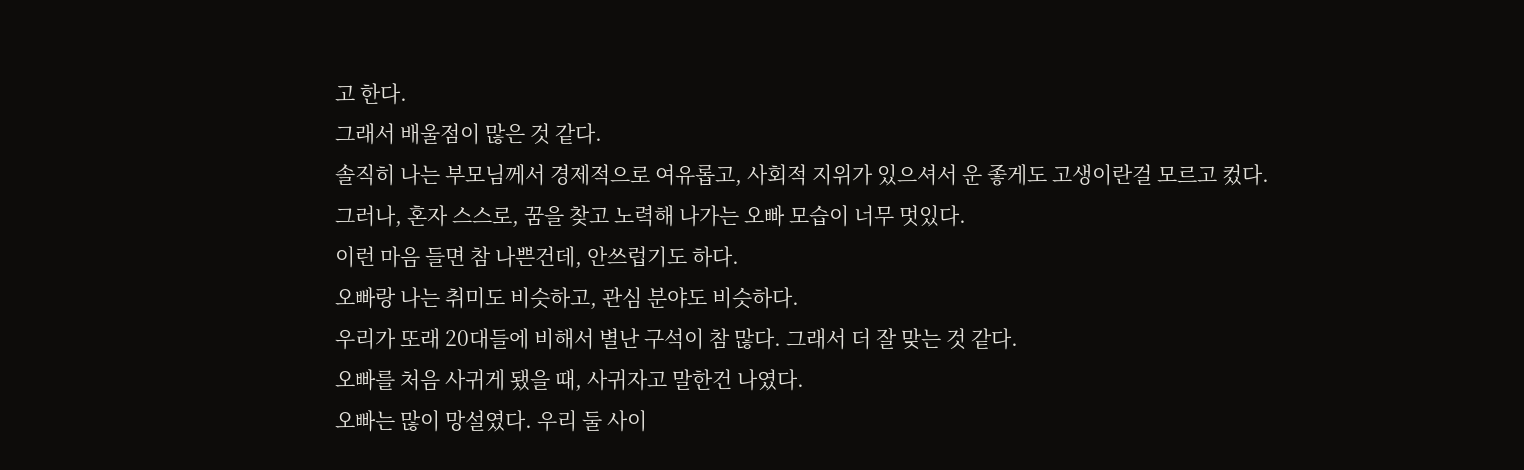고 한다.
그래서 배울점이 많은 것 같다.
솔직히 나는 부모님께서 경제적으로 여유롭고, 사회적 지위가 있으셔서 운 좋게도 고생이란걸 모르고 컸다.
그러나, 혼자 스스로, 꿈을 찾고 노력해 나가는 오빠 모습이 너무 멋있다.
이런 마음 들면 참 나쁜건데, 안쓰럽기도 하다.
오빠랑 나는 취미도 비슷하고, 관심 분야도 비슷하다.
우리가 또래 20대들에 비해서 별난 구석이 참 많다. 그래서 더 잘 맞는 것 같다.
오빠를 처음 사귀게 됐을 때, 사귀자고 말한건 나였다.
오빠는 많이 망설였다. 우리 둘 사이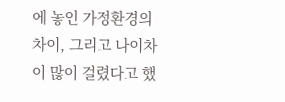에 놓인 가정환경의 차이, 그리고 나이차이 많이 걸렸다고 했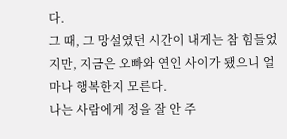다.
그 때, 그 망설였던 시간이 내게는 참 힘들었지만, 지금은 오빠와 연인 사이가 됐으니 얼마나 행복한지 모른다.
나는 사람에게 정을 잘 안 주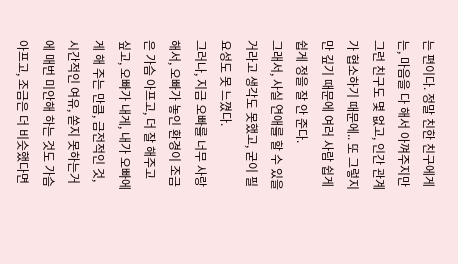는 편이다. 정말 친한 친구에게는, 마음을 다 해서 아껴주지만 그런 친구도 몇 없고, 인간 관계가 협소하기 때문에.. 또 그렇지만 깊기 때문에 여러 사람 쉽게 쉽게 정을 잘 안 준다.
그래서, 사실 연애를 할 수 있을 거라고 생각도 못했고, 굳이 필요성도 못 느꼈다.
그러나, 지금 오빠를 너무 사랑해서, 오빠가 놓인 환경이 조금은 가슴 아프고, 더 잘 해주고 싶고, 오빠가 내게, 내가 오빠에게 해 주는 만큼, 금전적인 것, 시간적인 여유, 쏟지 못하는거에 매번 미안해 하는 것도 가슴 아프고, 조금은 더 비슷했다면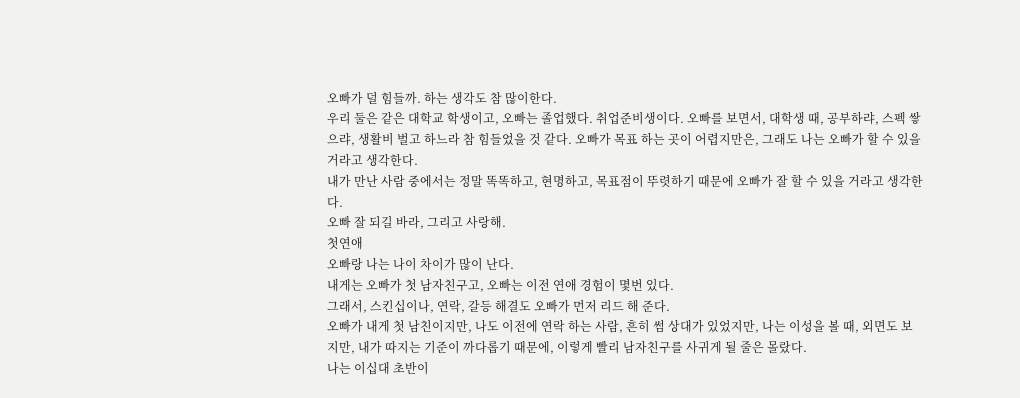오빠가 덜 힘들까. 하는 생각도 참 많이한다.
우리 둘은 같은 대학교 학생이고, 오빠는 졸업했다. 취업준비생이다. 오빠를 보면서, 대학생 때, 공부하랴, 스펙 쌓으랴, 생활비 벌고 하느라 참 힘들었을 것 같다. 오빠가 목표 하는 곳이 어렵지만은, 그래도 나는 오빠가 할 수 있을 거라고 생각한다.
내가 만난 사람 중에서는 정말 똑똑하고, 현명하고, 목표점이 뚜렷하기 때문에 오빠가 잘 할 수 있을 거라고 생각한다.
오빠 잘 되길 바라, 그리고 사랑해.
첫연애
오빠랑 나는 나이 차이가 많이 난다.
내게는 오빠가 첫 남자친구고, 오빠는 이전 연애 경험이 몇번 있다.
그래서, 스킨십이나, 연락, 갈등 해결도 오빠가 먼저 리드 해 준다.
오빠가 내게 첫 남친이지만, 나도 이전에 연락 하는 사람, 흔히 썸 상대가 있었지만, 나는 이성을 볼 때, 외면도 보지만, 내가 따지는 기준이 까다롭기 때문에, 이렇게 빨리 남자친구를 사귀게 될 줄은 몰랐다.
나는 이십대 초반이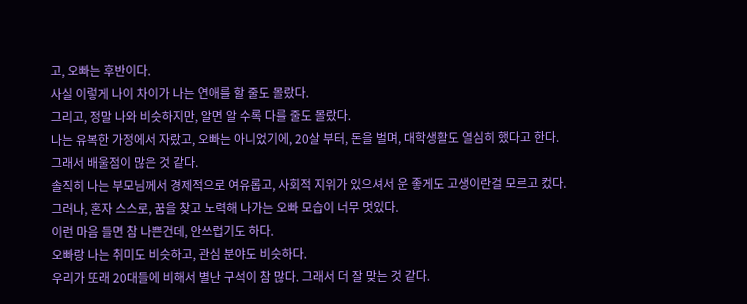고, 오빠는 후반이다.
사실 이렇게 나이 차이가 나는 연애를 할 줄도 몰랐다.
그리고, 정말 나와 비슷하지만, 알면 알 수록 다를 줄도 몰랐다.
나는 유복한 가정에서 자랐고, 오빠는 아니었기에, 20살 부터, 돈을 벌며, 대학생활도 열심히 했다고 한다.
그래서 배울점이 많은 것 같다.
솔직히 나는 부모님께서 경제적으로 여유롭고, 사회적 지위가 있으셔서 운 좋게도 고생이란걸 모르고 컸다.
그러나, 혼자 스스로, 꿈을 찾고 노력해 나가는 오빠 모습이 너무 멋있다.
이런 마음 들면 참 나쁜건데, 안쓰럽기도 하다.
오빠랑 나는 취미도 비슷하고, 관심 분야도 비슷하다.
우리가 또래 20대들에 비해서 별난 구석이 참 많다. 그래서 더 잘 맞는 것 같다.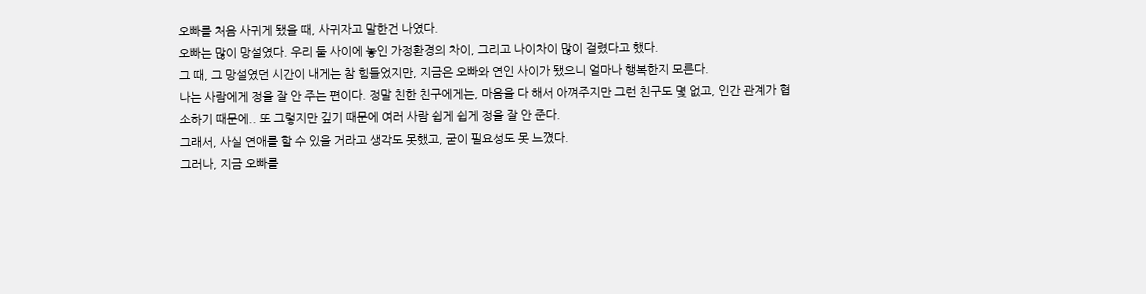오빠를 처음 사귀게 됐을 때, 사귀자고 말한건 나였다.
오빠는 많이 망설였다. 우리 둘 사이에 놓인 가정환경의 차이, 그리고 나이차이 많이 걸렸다고 했다.
그 때, 그 망설였던 시간이 내게는 참 힘들었지만, 지금은 오빠와 연인 사이가 됐으니 얼마나 행복한지 모른다.
나는 사람에게 정을 잘 안 주는 편이다. 정말 친한 친구에게는, 마음을 다 해서 아껴주지만 그런 친구도 몇 없고, 인간 관계가 협소하기 때문에.. 또 그렇지만 깊기 때문에 여러 사람 쉽게 쉽게 정을 잘 안 준다.
그래서, 사실 연애를 할 수 있을 거라고 생각도 못했고, 굳이 필요성도 못 느꼈다.
그러나, 지금 오빠를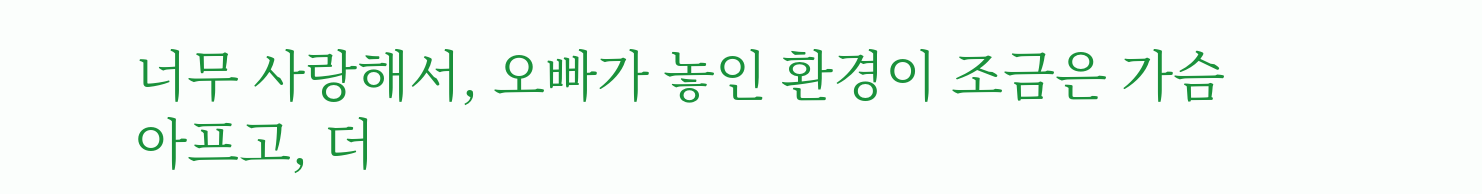너무 사랑해서, 오빠가 놓인 환경이 조금은 가슴 아프고, 더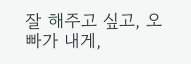잘 해주고 싶고, 오빠가 내게,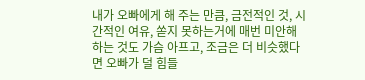내가 오빠에게 해 주는 만큼, 금전적인 것, 시간적인 여유, 쏟지 못하는거에 매번 미안해 하는 것도 가슴 아프고, 조금은 더 비슷했다면 오빠가 덜 힘들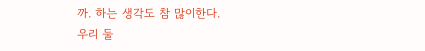까. 하는 생각도 참 많이한다.
우리 둘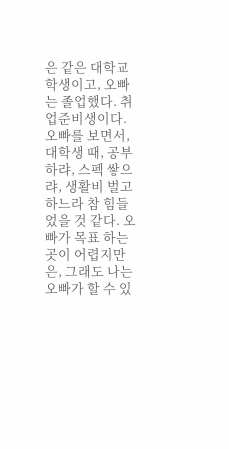은 같은 대학교 학생이고, 오빠는 졸업했다. 취업준비생이다. 오빠를 보면서, 대학생 때, 공부하랴, 스펙 쌓으랴, 생활비 벌고 하느라 참 힘들었을 것 같다. 오빠가 목표 하는 곳이 어렵지만은, 그래도 나는 오빠가 할 수 있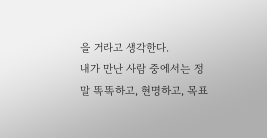을 거라고 생각한다.
내가 만난 사람 중에서는 정말 똑똑하고, 현명하고, 목표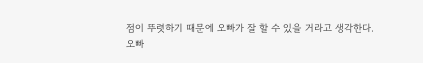점이 뚜렷하기 때문에 오빠가 잘 할 수 있을 거라고 생각한다.
오빠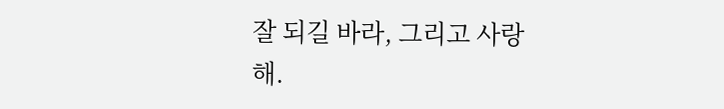잘 되길 바라, 그리고 사랑해.